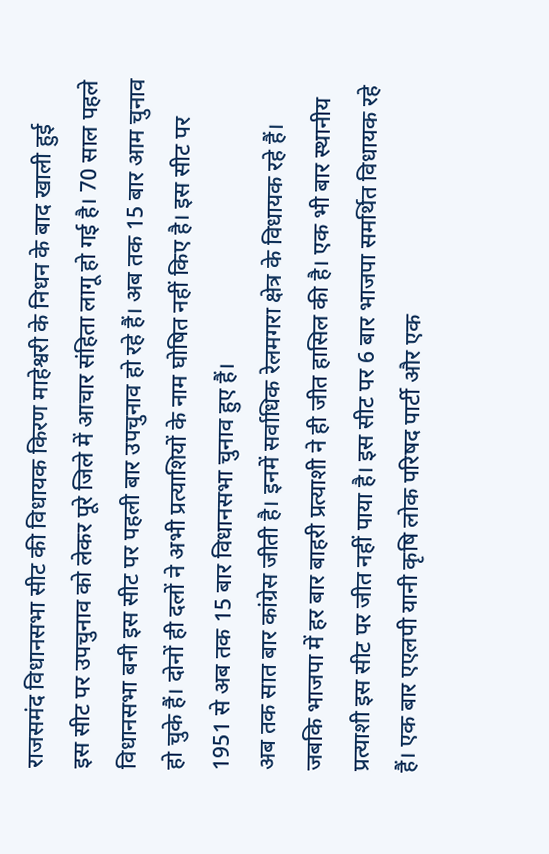राजसमंद विधानसभा सीट की विधायक किरण माहेश्वरी के निधन के बाद खाली हुई
इस सीट पर उपचुनाव को लेकर पूरे जिले में आचार संहिता लागू हो गई है। 70 साल पहले विधानसभा बनी इस सीट पर पहली बार उपचुनाव हो रहे हैं। अब तक 15 बार आम चुनाव हो चुके हैं। दोनों ही दलों ने अभी प्रत्याशियों के नाम घोषित नहीं किए है। इस सीट पर 1951 से अब तक 15 बार विधानसभा चुनाव हुए हैं।
अब तक सात बार कांग्रेस जीती है। इनमें सर्वाधिक रेलमगरा क्षेत्र के विधायक रहे हैं। जबकि भाजपा में हर बार बाहरी प्रत्याशी ने ही जीत हासिल की है। एक भी बार स्थानीय प्रत्याशी इस सीट पर जीत नहीं पाया है। इस सीट पर 6 बार भाजपा समर्थित विधायक रहे हैं। एक बार एएलपी यानी कृषि लोक परिषद पार्टी और एक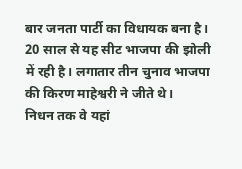बार जनता पार्टी का विधायक बना है। 20 साल से यह सीट भाजपा की झोली में रही है। लगातार तीन चुनाव भाजपा की किरण माहेश्वरी ने जीते थे।
निधन तक वे यहां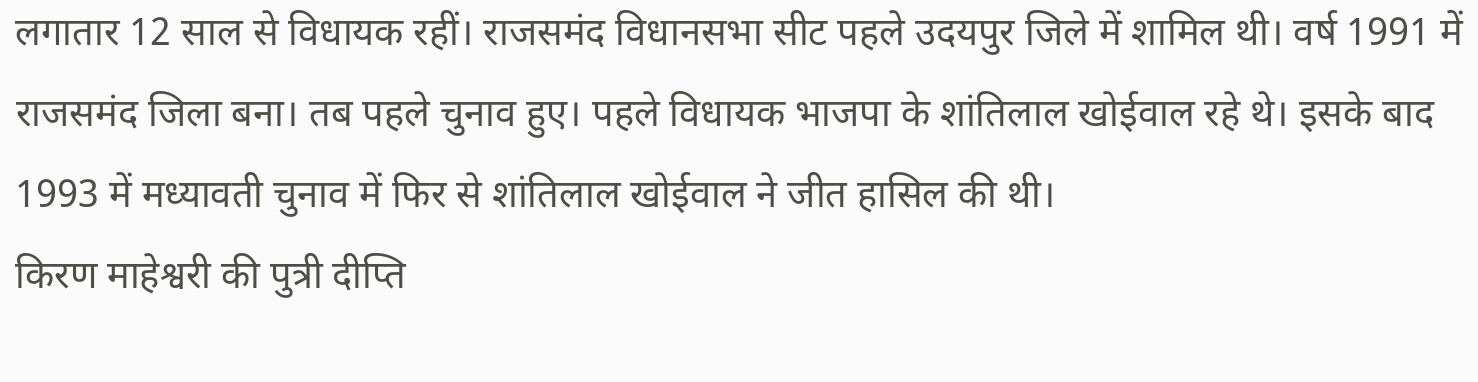लगातार 12 साल से विधायक रहीं। राजसमंद विधानसभा सीट पहले उदयपुर जिले में शामिल थी। वर्ष 1991 में राजसमंद जिला बना। तब पहले चुनाव हुए। पहले विधायक भाजपा के शांतिलाल खोईवाल रहे थे। इसके बाद 1993 में मध्यावती चुनाव में फिर से शांतिलाल खोईवाल ने जीत हासिल की थी।
किरण माहेश्वरी की पुत्री दीप्ति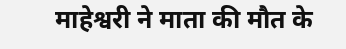माहेश्वरी ने माता की मौत के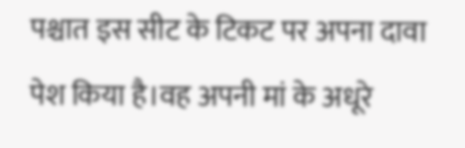पश्चात इस सीट के टिकट पर अपना दावा पेश किया है।वह अपनी मां के अधूरे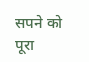सपने को पूरा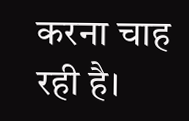करना चाह रही है।